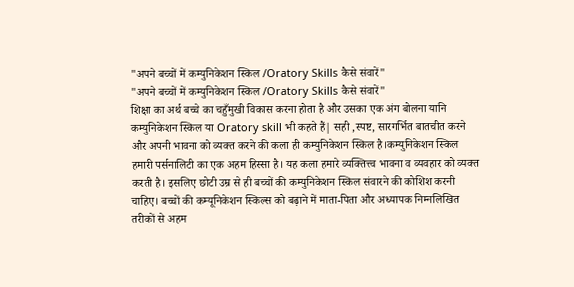"अपने बच्चों में कम्युनिकेशन स्किल /Oratory Skills कैसे संवारें"
"अपने बच्चों में कम्युनिकेशन स्किल /Oratory Skills कैसे संवारें"
शिक्षा का अर्थ बच्चे का चहुँमुखी विकास करना होता है और उसका एक अंग बोलना यानि कम्युनिकेशन स्किल या Oratory skill भी कहते हैं| सही ,स्पष्ट, सारगर्भित बातचीत करने और अपनी भावना को व्यक्त करने की कला ही कम्युनिकेशन स्किल है।कम्युनिकेशन स्किल हमारी पर्सनालिटी का एक अहम हिस्सा है। यह कला हमारे व्यक्तित्त्व भावना व व्यवहार को व्यक्त करती है। इसलिए छोटी उम्र से ही बच्चों की कम्युनिकेशन स्किल संवारने की कोशिश करनी चाहिए। बच्चों की कम्यूनिकेशन स्किल्स को बढ़ाने में माता-पिता और अध्यापक निम्नलिखित तरीकों से अहम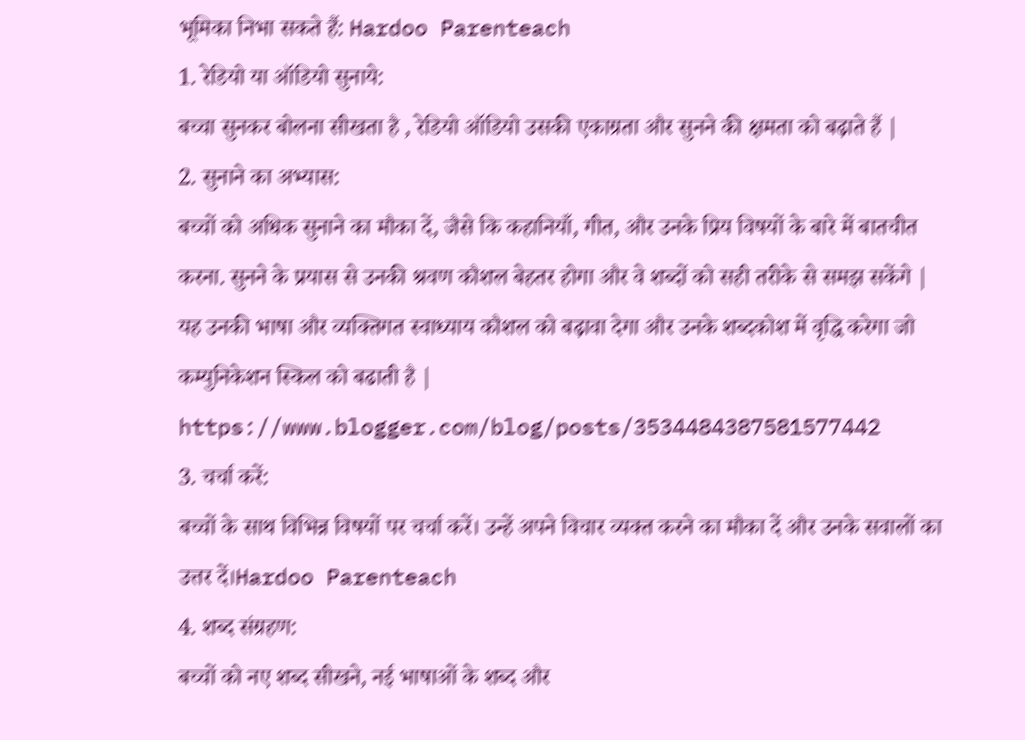भूमिका निभा सकते हैं: Hardoo Parenteach
1. रेडियो या ऑडियो सुनाये:
बच्चा सुनकर बोलना सीखता है , रेडियो ऑडियो उसकी एकाग्रता और सुनने की क्षमता को बढ़ाते हैं |
2. सुनाने का अभ्यास:
बच्चों को अधिक सुनाने का मौका दें, जैसे कि कहानियाँ, गीत, और उनके प्रिय विषयों के बारे में बातचीत करना. सुनने के प्रयास से उनकी श्रवण कौशल बेहतर होगा और वे शब्दों को सही तरीके से समझ सकेंगे | यह उनकी भाषा और व्यक्तिगत स्वाध्याय कौशल को बढ़ावा देगा और उनके शब्दकोश में वृद्धि करेगा जो कम्युनिकेशन स्किल को बढाती है | https://www.blogger.com/blog/posts/3534484387581577442
3. चर्चा करें:
बच्चों के साथ विभिन्न विषयों पर चर्चा करें। उन्हें अपने विचार व्यक्त करने का मौका दें और उनके सवालों का उत्तर दें।Hardoo Parenteach
4. शब्द संग्रहण:
बच्चों को नए शब्द सीखने, नई भाषाओं के शब्द और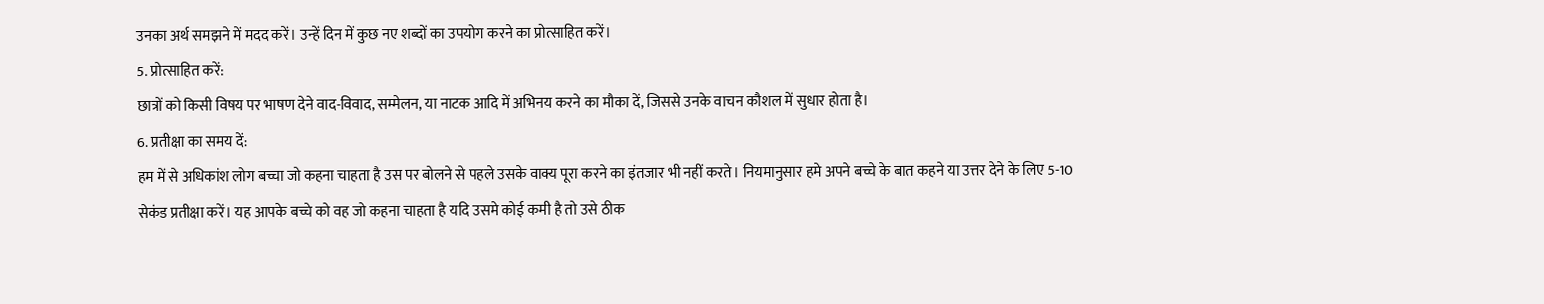उनका अर्थ समझने में मदद करें। उन्हें दिन में कुछ नए शब्दों का उपयोग करने का प्रोत्साहित करें।
5. प्रोत्साहित करें:
छात्रों को किसी विषय पर भाषण देने वाद-विवाद, सम्मेलन, या नाटक आदि में अभिनय करने का मौका दें, जिससे उनके वाचन कौशल में सुधार होता है।
6. प्रतीक्षा का समय दें:
हम में से अधिकांश लोग बच्चा जो कहना चाहता है उस पर बोलने से पहले उसके वाक्य पूरा करने का इंतजार भी नहीं करते। नियमानुसार हमे अपने बच्चे के बात कहने या उत्तर देने के लिए 5-10 सेकंड प्रतीक्षा करें। यह आपके बच्चे को वह जो कहना चाहता है यदि उसमे कोई कमी है तो उसे ठीक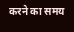करने का समय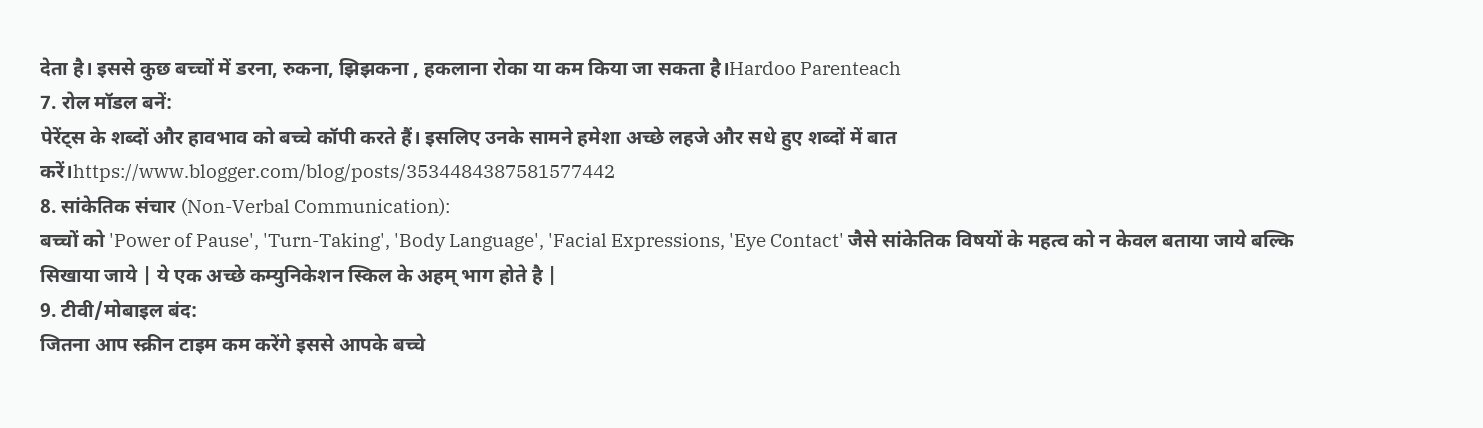देता है। इससे कुछ बच्चों में डरना, रुकना, झिझकना , हकलाना रोका या कम किया जा सकता है।Hardoo Parenteach
7. रोल मॉडल बनें:
पेरेंट्स के शब्दों और हावभाव को बच्चे कॉपी करते हैं। इसलिए उनके सामने हमेशा अच्छे लहजे और सधे हुए शब्दों में बात करें।https://www.blogger.com/blog/posts/3534484387581577442
8. सांकेतिक संचार (Non-Verbal Communication):
बच्चों को 'Power of Pause', 'Turn-Taking', 'Body Language', 'Facial Expressions, 'Eye Contact' जैसे सांकेतिक विषयों के महत्व को न केवल बताया जाये बल्कि सिखाया जाये | ये एक अच्छे कम्युनिकेशन स्किल के अहम् भाग होते है |
9. टीवी/मोबाइल बंद:
जितना आप स्क्रीन टाइम कम करेंगे इससे आपके बच्चे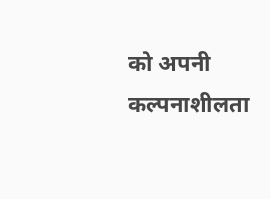को अपनी कल्पनाशीलता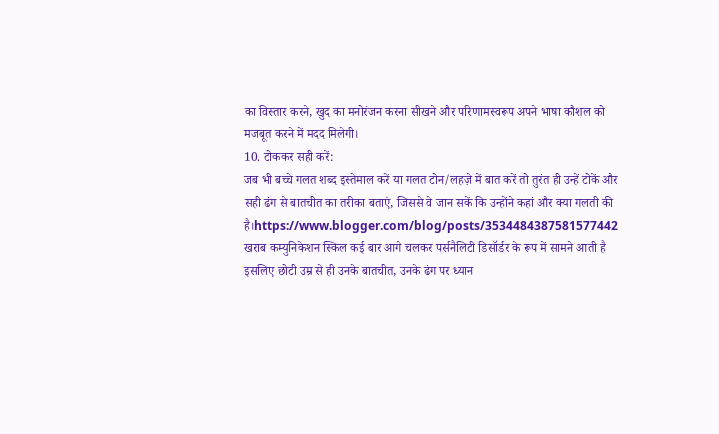का विस्तार करने, खुद का मनोरंजन करना सीखने और परिणामस्वरूप अपने भाषा कौशल को मजबूत करने में मदद मिलेगी।
10. टोककर सही करें:
जब भी बच्चे गलत शब्द इस्तेमाल करें या गलत टोन/लहज़े में बात करें तो तुरंत ही उन्हें टोकें और सही ढंग से बातचीत का तरीका बताएं, जिससे वे जान सकें कि उन्होंने कहां और क्या गलती की है।https://www.blogger.com/blog/posts/3534484387581577442
खराब कम्युनिकेशन स्किल कई बार आगे चलकर पर्सनैलिटी डिसॉर्डर के रूप में सामने आती है इसलिए छोटी उम्र से ही उनके बातचीत, उनके ढंग पर ध्यान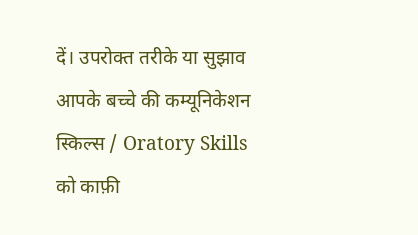दें। उपरोक्त तरीके या सुझाव आपके बच्चे की कम्यूनिकेशन स्किल्स / Oratory Skills को काफ़ी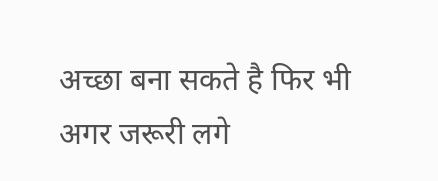अच्छा बना सकते है फिर भी अगर जरूरी लगे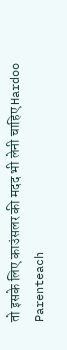तो इसके लिए काउंसलर की मदद भी लेनी चाहिए Hardoo Parenteach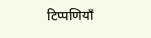टिप्पणियाँ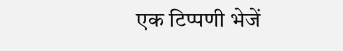एक टिप्पणी भेजें